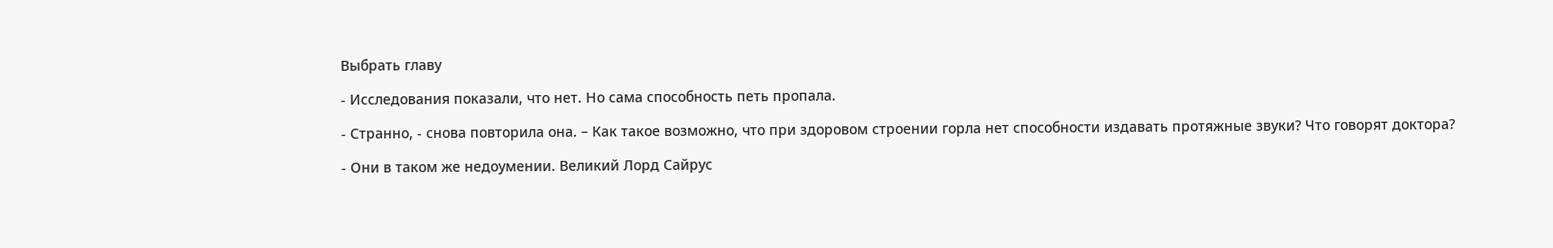Выбрать главу

- Исследования показали, что нет. Но сама способность петь пропала.

- Странно, - снова повторила она. – Как такое возможно, что при здоровом строении горла нет способности издавать протяжные звуки? Что говорят доктора?

- Они в таком же недоумении. Великий Лорд Сайрус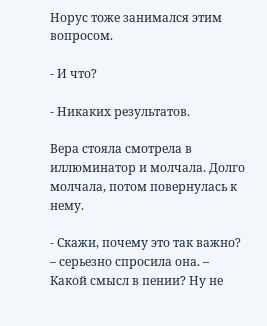Норус тоже занимался этим вопросом.

- И что?

- Никаких результатов.

Вера стояла смотрела в иллюминатор и молчала. Долго молчала, потом повернулась к нему.

- Скажи, почему это так важно? – серьезно спросила она. – Какой смысл в пении? Ну не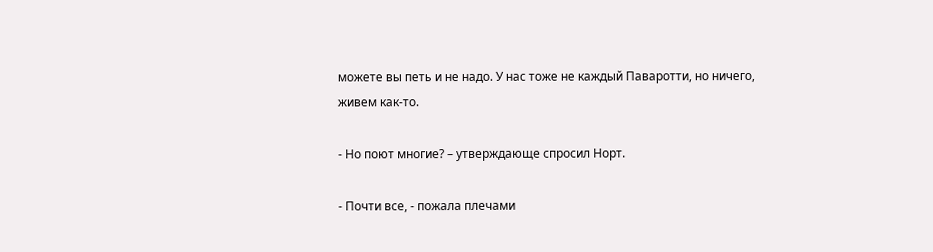можете вы петь и не надо. У нас тоже не каждый Паваротти, но ничего, живем как-то.

- Но поют многие? – утверждающе спросил Норт.

- Почти все, - пожала плечами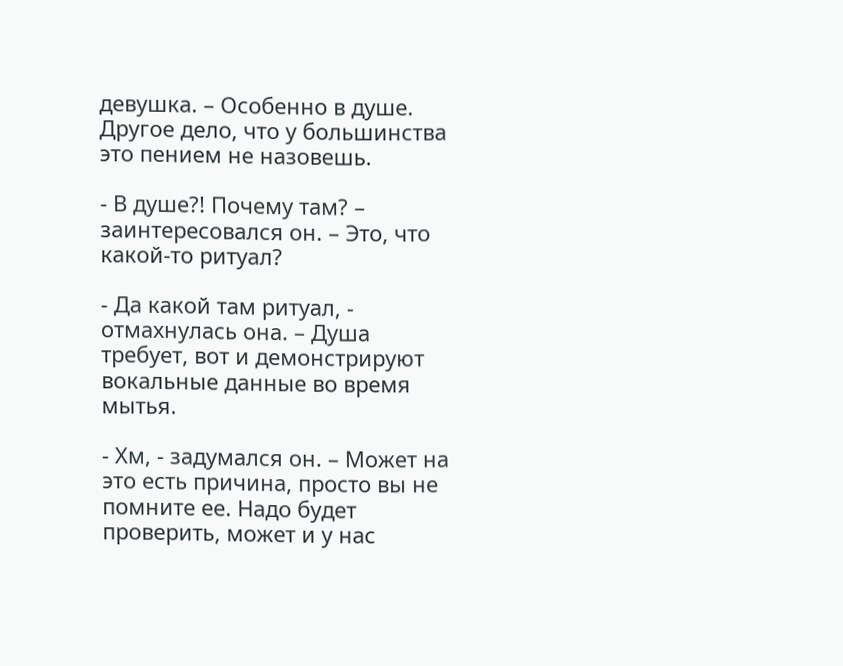девушка. – Особенно в душе. Другое дело, что у большинства это пением не назовешь.

- В душе?! Почему там? – заинтересовался он. – Это, что какой-то ритуал?

- Да какой там ритуал, - отмахнулась она. – Душа требует, вот и демонстрируют вокальные данные во время мытья.

- Хм, - задумался он. – Может на это есть причина, просто вы не помните ее. Надо будет проверить, может и у нас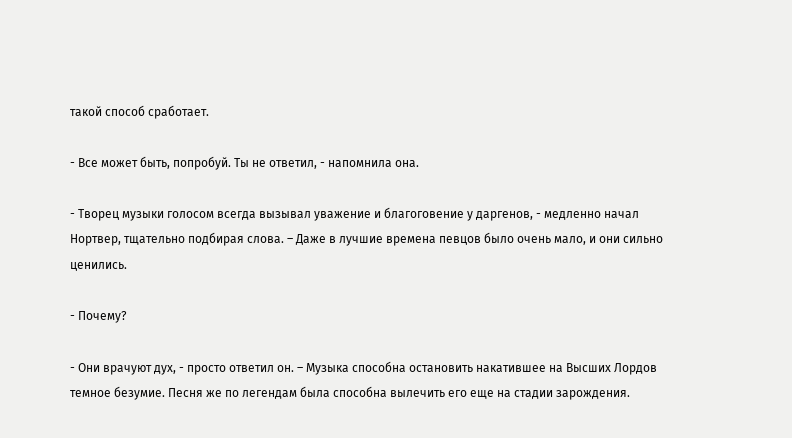такой способ сработает.

- Все может быть, попробуй. Ты не ответил, - напомнила она.

- Творец музыки голосом всегда вызывал уважение и благоговение у даргенов, - медленно начал Нортвер, тщательно подбирая слова. – Даже в лучшие времена певцов было очень мало, и они сильно ценились.

- Почему?

- Они врачуют дух, - просто ответил он. – Музыка способна остановить накатившее на Высших Лордов темное безумие. Песня же по легендам была способна вылечить его еще на стадии зарождения.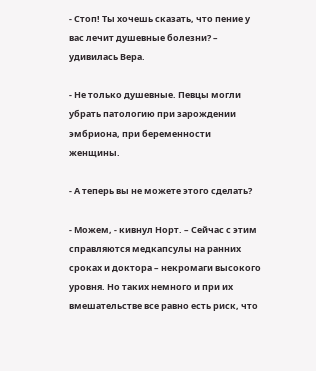- Стоп! Ты хочешь сказать, что пение у вас лечит душевные болезни? – удивилась Вера.

- Не только душевные. Певцы могли убрать патологию при зарождении эмбриона, при беременности женщины.

- А теперь вы не можете этого сделать?

- Можем, - кивнул Норт. – Сейчас с этим справляются медкапсулы на ранних сроках и доктора – некромаги высокого уровня. Но таких немного и при их вмешательстве все равно есть риск, что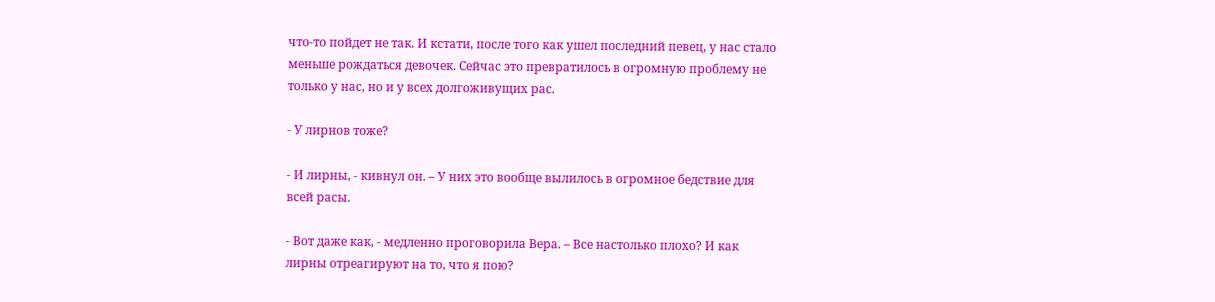что-то пойдет не так. И кстати, после того как ушел последний певец, у нас стало меньше рождаться девочек. Сейчас это превратилось в огромную проблему не только у нас, но и у всех долгоживущих рас.

- У лирнов тоже?

- И лирны, - кивнул он. – У них это вообще вылилось в огромное бедствие для всей расы.

- Вот даже как, - медленно проговорила Вера. – Все настолько плохо? И как лирны отреагируют на то, что я пою?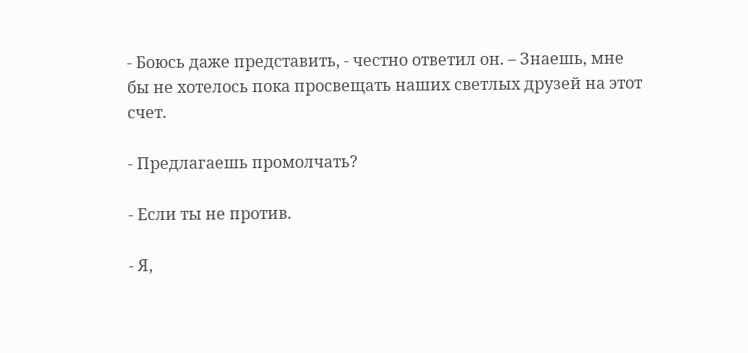- Боюсь даже представить, - честно ответил он. – Знаешь, мне бы не хотелось пока просвещать наших светлых друзей на этот счет.

- Предлагаешь промолчать?

- Если ты не против.

- Я,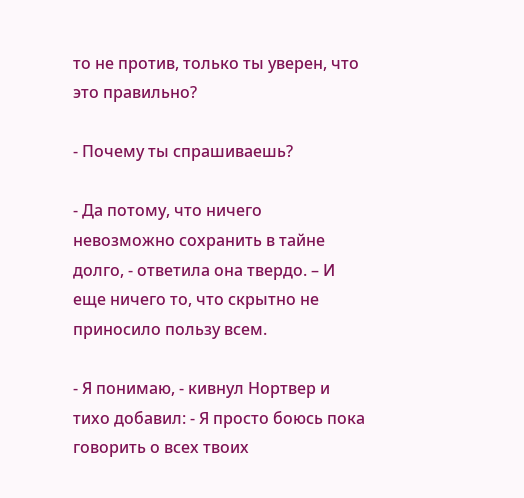то не против, только ты уверен, что это правильно?

- Почему ты спрашиваешь?

- Да потому, что ничего невозможно сохранить в тайне долго, - ответила она твердо. – И еще ничего то, что скрытно не приносило пользу всем.

- Я понимаю, - кивнул Нортвер и тихо добавил: - Я просто боюсь пока говорить о всех твоих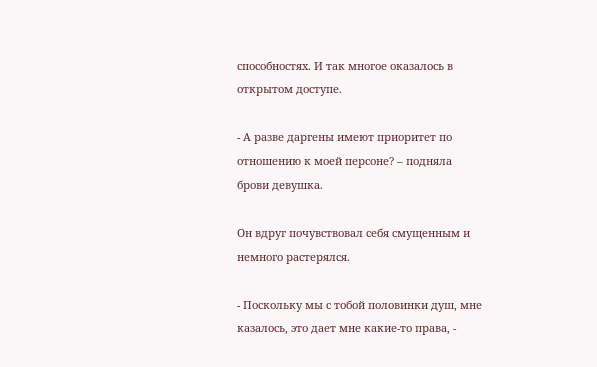способностях. И так многое оказалось в открытом доступе.

- А разве даргены имеют приоритет по отношению к моей персоне? – подняла брови девушка.

Он вдруг почувствовал себя смущенным и немного растерялся.

- Поскольку мы с тобой половинки душ, мне казалось, это дает мне какие-то права, -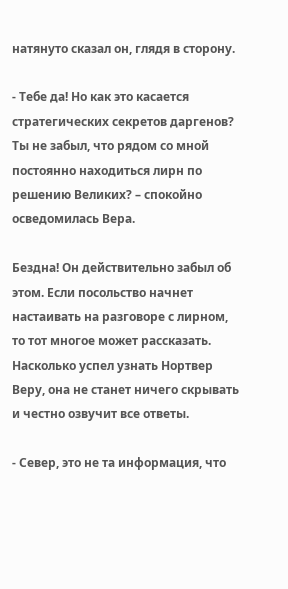натянуто сказал он, глядя в сторону.

- Тебе да! Но как это касается стратегических секретов даргенов? Ты не забыл, что рядом со мной постоянно находиться лирн по решению Великих? – спокойно осведомилась Вера.

Бездна! Он действительно забыл об этом. Если посольство начнет настаивать на разговоре с лирном, то тот многое может рассказать. Насколько успел узнать Нортвер Веру, она не станет ничего скрывать и честно озвучит все ответы.

- Север, это не та информация, что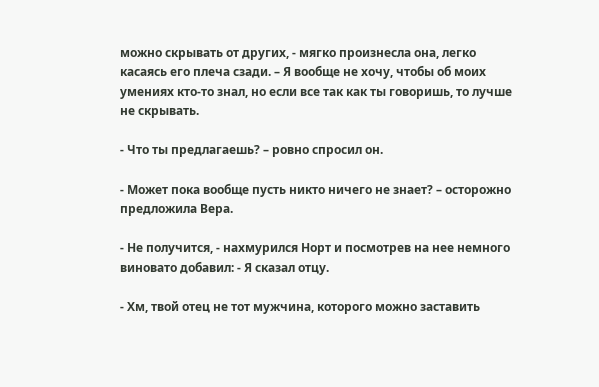можно скрывать от других, - мягко произнесла она, легко касаясь его плеча сзади. – Я вообще не хочу, чтобы об моих умениях кто-то знал, но если все так как ты говоришь, то лучше не скрывать.

- Что ты предлагаешь? – ровно спросил он.

- Может пока вообще пусть никто ничего не знает? – осторожно предложила Вера.

- Не получится, - нахмурился Норт и посмотрев на нее немного виновато добавил: - Я сказал отцу.

- Хм, твой отец не тот мужчина, которого можно заставить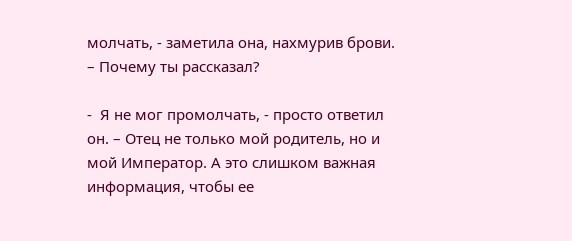молчать, - заметила она, нахмурив брови. – Почему ты рассказал?

-  Я не мог промолчать, - просто ответил он. – Отец не только мой родитель, но и мой Император. А это слишком важная информация, чтобы ее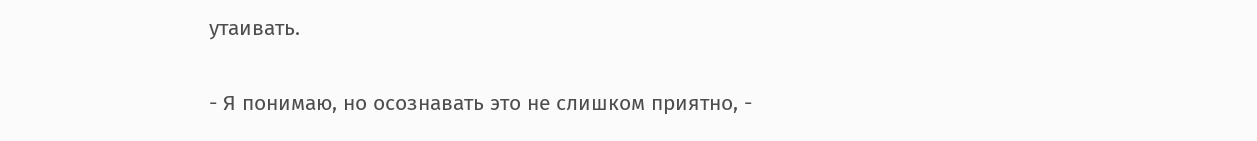утаивать.

- Я понимаю, но осознавать это не слишком приятно, -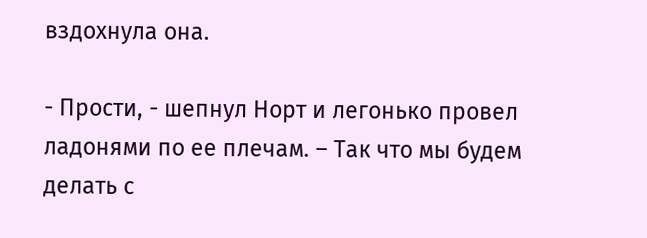вздохнула она.

- Прости, - шепнул Норт и легонько провел ладонями по ее плечам. – Так что мы будем делать с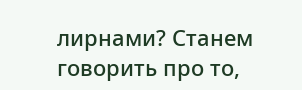лирнами? Станем говорить про то,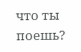что ты поешь?